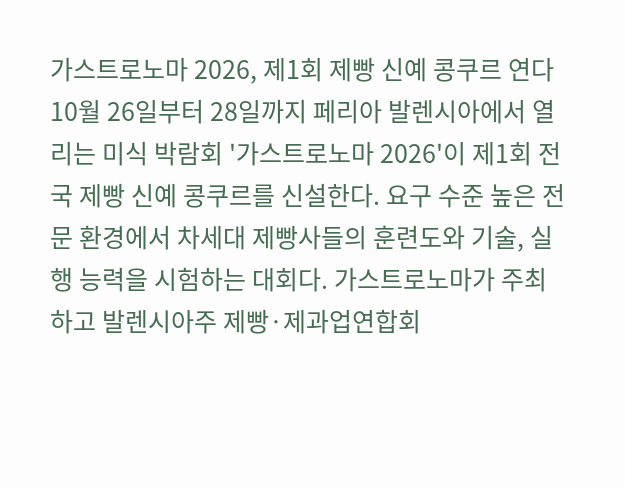가스트로노마 2026, 제1회 제빵 신예 콩쿠르 연다
10월 26일부터 28일까지 페리아 발렌시아에서 열리는 미식 박람회 '가스트로노마 2026'이 제1회 전국 제빵 신예 콩쿠르를 신설한다. 요구 수준 높은 전문 환경에서 차세대 제빵사들의 훈련도와 기술, 실행 능력을 시험하는 대회다. 가스트로노마가 주최하고 발렌시아주 제빵·제과업연합회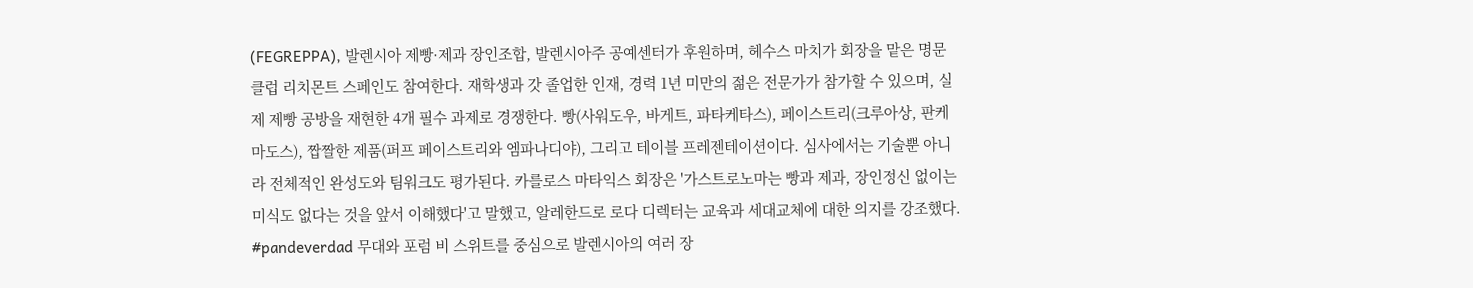(FEGREPPA), 발렌시아 제빵·제과 장인조합, 발렌시아주 공예센터가 후원하며, 헤수스 마치가 회장을 맡은 명문 클럽 리치몬트 스페인도 참여한다. 재학생과 갓 졸업한 인재, 경력 1년 미만의 젊은 전문가가 참가할 수 있으며, 실제 제빵 공방을 재현한 4개 필수 과제로 경쟁한다. 빵(사워도우, 바게트, 파타케타스), 페이스트리(크루아상, 판케마도스), 짭짤한 제품(퍼프 페이스트리와 엠파나디야), 그리고 테이블 프레젠테이션이다. 심사에서는 기술뿐 아니라 전체적인 완성도와 팀워크도 평가된다. 카를로스 마타익스 회장은 '가스트로노마는 빵과 제과, 장인정신 없이는 미식도 없다는 것을 앞서 이해했다'고 말했고, 알레한드로 로다 디렉터는 교육과 세대교체에 대한 의지를 강조했다. #pandeverdad 무대와 포럼 비 스위트를 중심으로 발렌시아의 여러 장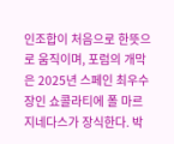인조합이 처음으로 한뜻으로 움직이며, 포럼의 개막은 2025년 스페인 최우수 장인 쇼콜라티에 폴 마르지네다스가 장식한다. 박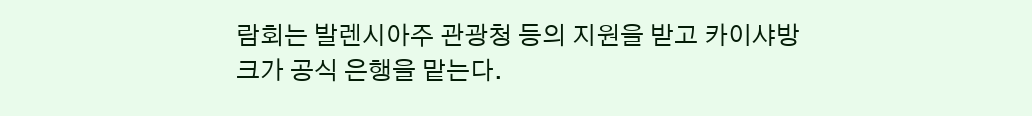람회는 발렌시아주 관광청 등의 지원을 받고 카이샤방크가 공식 은행을 맡는다.